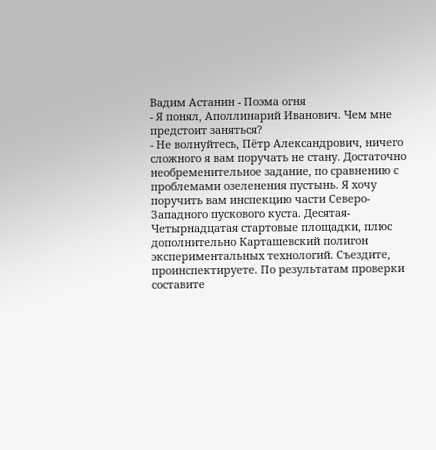Вадим Астанин - Поэма огня
- Я понял, Аполлинарий Иванович. Чем мне предстоит заняться?
- Не волнуйтесь, Пётр Александрович, ничего сложного я вам поручать не стану. Достаточно необременительное задание, по сравнению с проблемами озеленения пустынь. Я хочу поручить вам инспекцию части Северо-Западного пускового куста. Десятая-Четырнадцатая стартовые площадки, плюс дополнительно Карташевский полигон экспериментальных технологий. Съездите, проинспектируете. По результатам проверки составите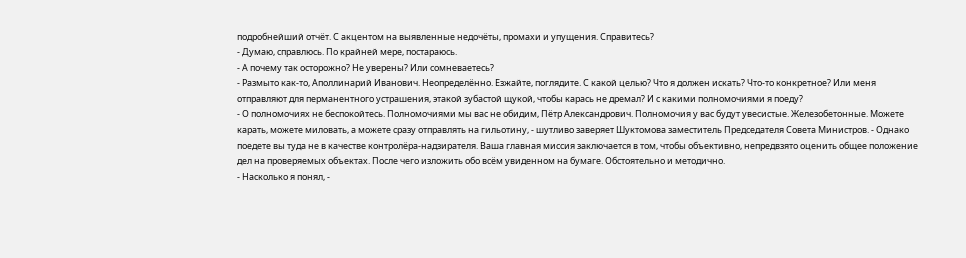подробнейший отчёт. С акцентом на выявленные недочёты, промахи и упущения. Справитесь?
- Думаю, справлюсь. По крайней мере, постараюсь.
- А почему так осторожно? Не уверены? Или сомневаетесь?
- Размыто как-то, Аполлинарий Иванович. Неопределённо. Езжайте, поглядите. С какой целью? Что я должен искать? Что-то конкретное? Или меня отправляют для перманентного устрашения, этакой зубастой щукой, чтобы карась не дремал? И с какими полномочиями я поеду?
- О полномочиях не беспокойтесь. Полномочиями мы вас не обидим, Пётр Александрович. Полномочия у вас будут увесистые. Железобетонные. Можете карать, можете миловать, а можете сразу отправлять на гильотину, - шутливо заверяет Шуктомова заместитель Председателя Совета Министров. - Однако поедете вы туда не в качестве контролёра-надзирателя. Ваша главная миссия заключается в том, чтобы объективно, непредвзято оценить общее положение дел на проверяемых объектах. После чего изложить обо всём увиденном на бумаге. Обстоятельно и методично.
- Насколько я понял, -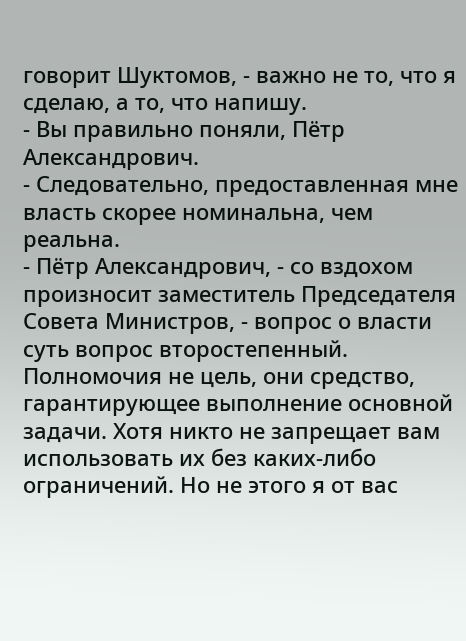говорит Шуктомов, - важно не то, что я сделаю, а то, что напишу.
- Вы правильно поняли, Пётр Александрович.
- Следовательно, предоставленная мне власть скорее номинальна, чем реальна.
- Пётр Александрович, - со вздохом произносит заместитель Председателя Совета Министров, - вопрос о власти суть вопрос второстепенный. Полномочия не цель, они средство, гарантирующее выполнение основной задачи. Хотя никто не запрещает вам использовать их без каких-либо ограничений. Но не этого я от вас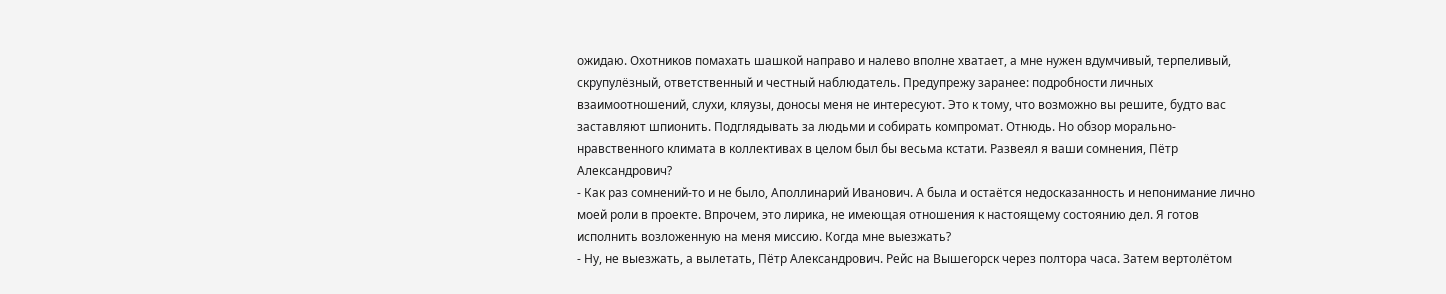ожидаю. Охотников помахать шашкой направо и налево вполне хватает, а мне нужен вдумчивый, терпеливый, скрупулёзный, ответственный и честный наблюдатель. Предупрежу заранее: подробности личных взаимоотношений, слухи, кляузы, доносы меня не интересуют. Это к тому, что возможно вы решите, будто вас заставляют шпионить. Подглядывать за людьми и собирать компромат. Отнюдь. Но обзор морально-нравственного климата в коллективах в целом был бы весьма кстати. Развеял я ваши сомнения, Пётр Александрович?
- Как раз сомнений-то и не было, Аполлинарий Иванович. А была и остаётся недосказанность и непонимание лично моей роли в проекте. Впрочем, это лирика, не имеющая отношения к настоящему состоянию дел. Я готов исполнить возложенную на меня миссию. Когда мне выезжать?
- Ну, не выезжать, а вылетать, Пётр Александрович. Рейс на Вышегорск через полтора часа. Затем вертолётом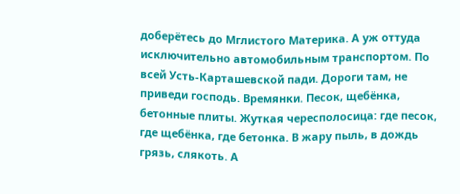доберётесь до Мглистого Материка. А уж оттуда исключительно автомобильным транспортом. По всей Усть-Карташевской пади. Дороги там, не приведи господь. Времянки. Песок, щебёнка, бетонные плиты. Жуткая чересполосица: где песок, где щебёнка, где бетонка. В жару пыль, в дождь грязь, слякоть. А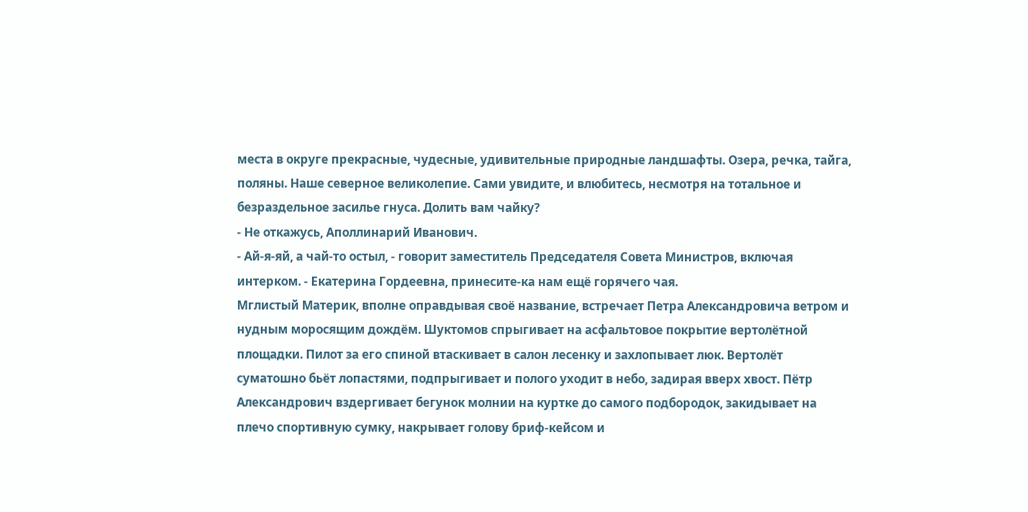места в округе прекрасные, чудесные, удивительные природные ландшафты. Озера, речка, тайга, поляны. Наше северное великолепие. Сами увидите, и влюбитесь, несмотря на тотальное и безраздельное засилье гнуса. Долить вам чайку?
- Не откажусь, Аполлинарий Иванович.
- Ай-я-яй, а чай-то остыл, - говорит заместитель Председателя Совета Министров, включая интерком. - Екатерина Гордеевна, принесите-ка нам ещё горячего чая.
Мглистый Материк, вполне оправдывая своё название, встречает Петра Александровича ветром и нудным моросящим дождём. Шуктомов спрыгивает на асфальтовое покрытие вертолётной площадки. Пилот за его спиной втаскивает в салон лесенку и захлопывает люк. Вертолёт суматошно бьёт лопастями, подпрыгивает и полого уходит в небо, задирая вверх хвост. Пётр Александрович вздергивает бегунок молнии на куртке до самого подбородок, закидывает на плечо спортивную сумку, накрывает голову бриф-кейсом и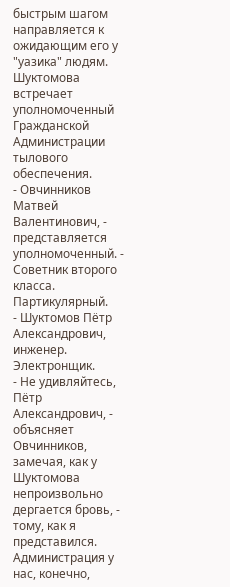быстрым шагом направляется к ожидающим его у "уазика" людям. Шуктомова встречает уполномоченный Гражданской Администрации тылового обеспечения.
- Овчинников Матвей Валентинович, - представляется уполномоченный. - Советник второго класса. Партикулярный.
- Шуктомов Пётр Александрович, инженер. Электронщик.
- Не удивляйтесь, Пётр Александрович, - объясняет Овчинников, замечая, как у Шуктомова непроизвольно дергается бровь, - тому, как я представился. Администрация у нас, конечно,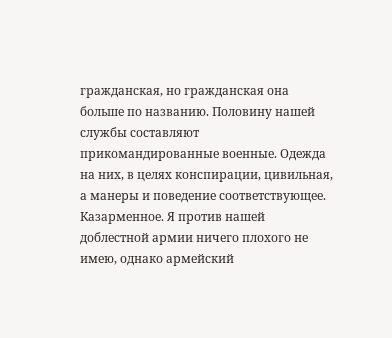гражданская, но гражданская она больше по названию. Половину нашей службы составляют прикомандированные военные. Одежда на них, в целях конспирации, цивильная, а манеры и поведение соответствующее. Казарменное. Я против нашей доблестной армии ничего плохого не имею, однако армейский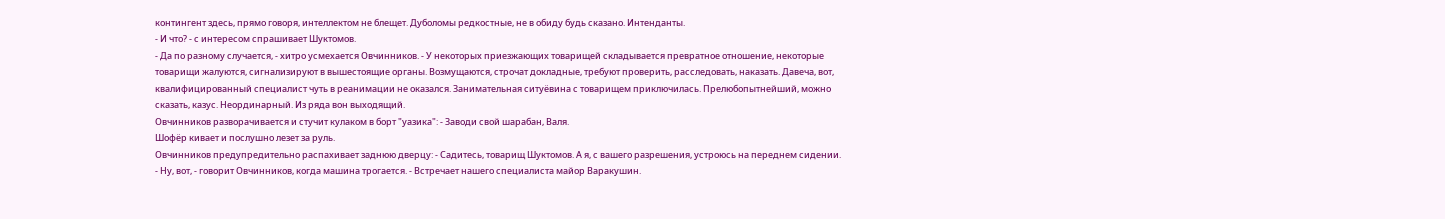контингент здесь, прямо говоря, интеллектом не блещет. Дуболомы редкостные, не в обиду будь сказано. Интенданты.
- И что? - с интересом спрашивает Шуктомов.
- Да по разному случается, - хитро усмехается Овчинников. - У некоторых приезжающих товарищей складывается превратное отношение, некоторые товарищи жалуются, сигнализируют в вышестоящие органы. Возмущаются, строчат докладные, требуют проверить, расследовать, наказать. Давеча, вот, квалифицированный специалист чуть в реанимации не оказался. Занимательная ситуёвина с товарищем приключилась. Прелюбопытнейший, можно сказать, казус. Неординарный. Из ряда вон выходящий.
Овчинников разворачивается и стучит кулаком в борт "уазика": - Заводи свой шарабан, Валя.
Шофёр кивает и послушно лезет за руль.
Овчинников предупредительно распахивает заднюю дверцу: - Садитесь, товарищ Шуктомов. А я, с вашего разрешения, устроюсь на переднем сидении.
- Ну, вот, - говорит Овчинников, когда машина трогается. - Встречает нашего специалиста майор Варакушин.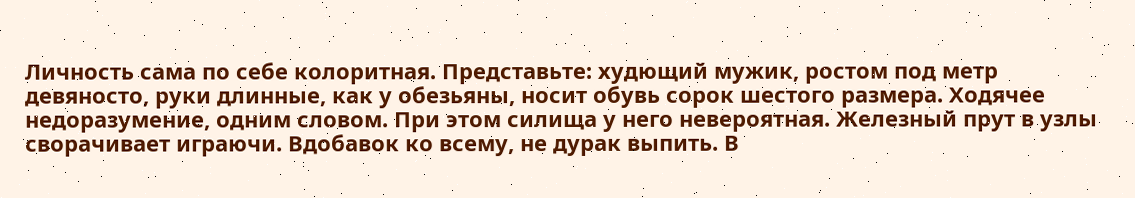Личность сама по себе колоритная. Представьте: худющий мужик, ростом под метр девяносто, руки длинные, как у обезьяны, носит обувь сорок шестого размера. Ходячее недоразумение, одним словом. При этом силища у него невероятная. Железный прут в узлы сворачивает играючи. Вдобавок ко всему, не дурак выпить. В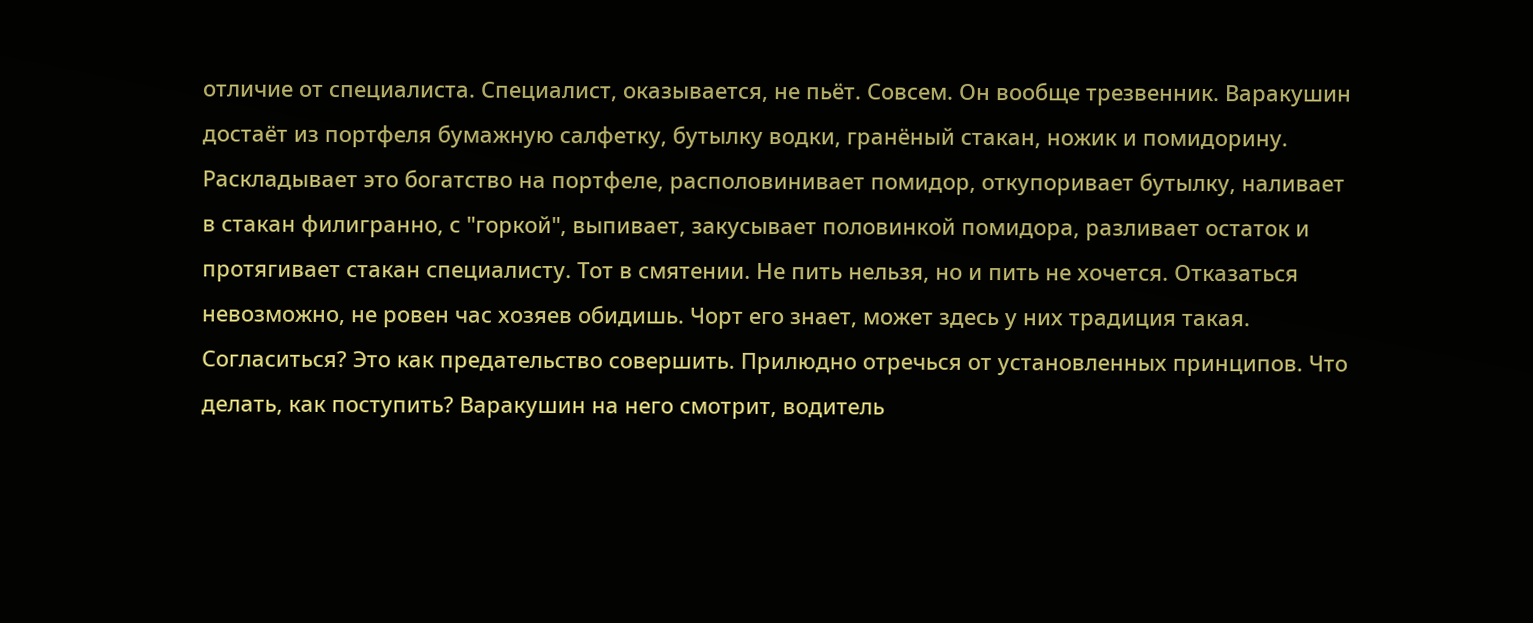отличие от специалиста. Специалист, оказывается, не пьёт. Совсем. Он вообще трезвенник. Варакушин достаёт из портфеля бумажную салфетку, бутылку водки, гранёный стакан, ножик и помидорину. Раскладывает это богатство на портфеле, располовинивает помидор, откупоривает бутылку, наливает в стакан филигранно, с "горкой", выпивает, закусывает половинкой помидора, разливает остаток и протягивает стакан специалисту. Тот в смятении. Не пить нельзя, но и пить не хочется. Отказаться невозможно, не ровен час хозяев обидишь. Чорт его знает, может здесь у них традиция такая. Согласиться? Это как предательство совершить. Прилюдно отречься от установленных принципов. Что делать, как поступить? Варакушин на него смотрит, водитель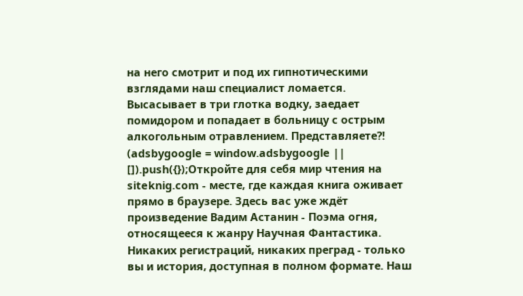на него смотрит и под их гипнотическими взглядами наш специалист ломается. Высасывает в три глотка водку, заедает помидором и попадает в больницу с острым алкогольным отравлением. Представляете?!
(adsbygoogle = window.adsbygoogle || []).push({});Откройте для себя мир чтения на siteknig.com - месте, где каждая книга оживает прямо в браузере. Здесь вас уже ждёт произведение Вадим Астанин - Поэма огня, относящееся к жанру Научная Фантастика. Никаких регистраций, никаких преград - только вы и история, доступная в полном формате. Наш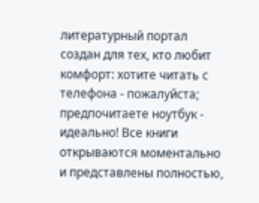литературный портал создан для тех, кто любит комфорт: хотите читать с телефона - пожалуйста; предпочитаете ноутбук - идеально! Все книги открываются моментально и представлены полностью,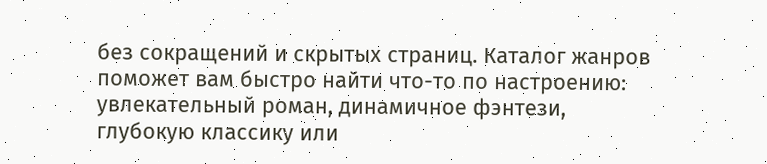без сокращений и скрытых страниц. Каталог жанров поможет вам быстро найти что-то по настроению: увлекательный роман, динамичное фэнтези, глубокую классику или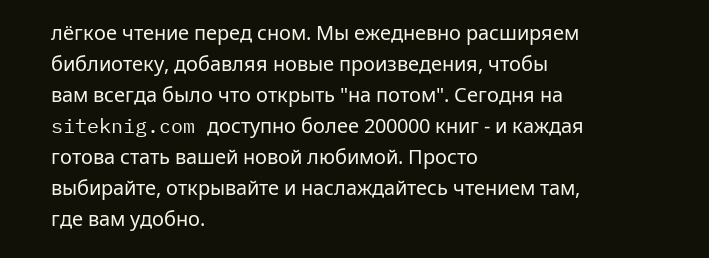лёгкое чтение перед сном. Мы ежедневно расширяем библиотеку, добавляя новые произведения, чтобы вам всегда было что открыть "на потом". Сегодня на siteknig.com доступно более 200000 книг - и каждая готова стать вашей новой любимой. Просто выбирайте, открывайте и наслаждайтесь чтением там, где вам удобно.